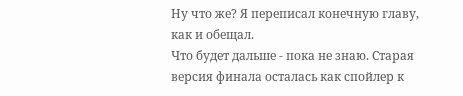Ну что же? Я переписал конечную главу, как и обещал.
Что будет дальше - пока не знаю. Старая версия финала осталась как спойлер к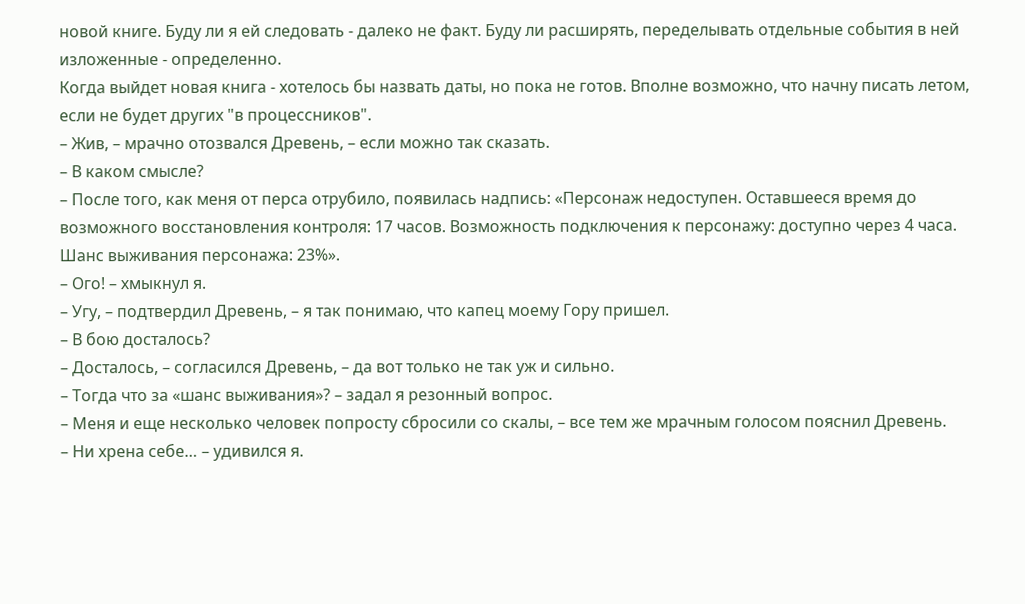новой книге. Буду ли я ей следовать - далеко не факт. Буду ли расширять, переделывать отдельные события в ней изложенные - определенно.
Когда выйдет новая книга - хотелось бы назвать даты, но пока не готов. Вполне возможно, что начну писать летом, если не будет других "в процессников".
– Жив, – мрачно отозвался Древень, – если можно так сказать.
– В каком смысле?
– После того, как меня от перса отрубило, появилась надпись: «Персонаж недоступен. Оставшееся время до возможного восстановления контроля: 17 часов. Возможность подключения к персонажу: доступно через 4 часа. Шанс выживания персонажа: 23%».
– Ого! – хмыкнул я.
– Угу, – подтвердил Древень, – я так понимаю, что капец моему Гору пришел.
– В бою досталось?
– Досталось, – согласился Древень, – да вот только не так уж и сильно.
– Тогда что за «шанс выживания»? – задал я резонный вопрос.
– Меня и еще несколько человек попросту сбросили со скалы, – все тем же мрачным голосом пояснил Древень.
– Ни хрена себе… – удивился я.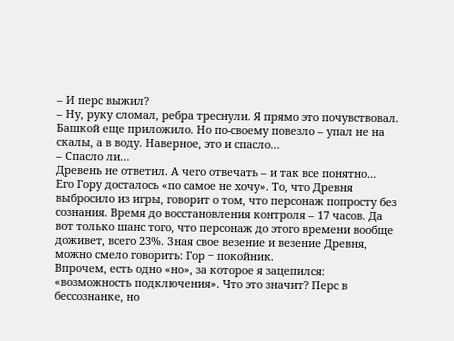– И перс выжил?
– Ну, руку сломал, ребра треснули. Я прямо это почувствовал. Башкой еще приложило. Но по-своему повезло – упал не на скалы, а в воду. Наверное, это и спасло…
– Спасло ли…
Древень не ответил. А чего отвечать – и так все понятно…
Его Гору досталось «по самое не хочу». То, что Древня выбросило из игры, говорит о том, что персонаж попросту без сознания. Время до восстановления контроля – 17 часов. Да вот только шанс того, что персонаж до этого времени вообще доживет, всего 23%. Зная свое везение и везение Древня, можно смело говорить: Гор ‒ покойник.
Впрочем, есть одно «но», за которое я зацепился: «возможность подключения». Что это значит? Перс в бессознанке, но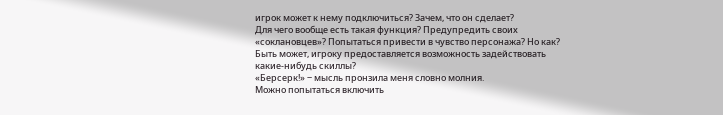игрок может к нему подключиться? Зачем, что он сделает?
Для чего вообще есть такая функция? Предупредить своих «соклановцев»? Попытаться привести в чувство персонажа? Но как?
Быть может, игроку предоставляется возможность задействовать какие-нибудь скиллы?
«Берсерк!» ‒ мысль пронзила меня словно молния.
Можно попытаться включить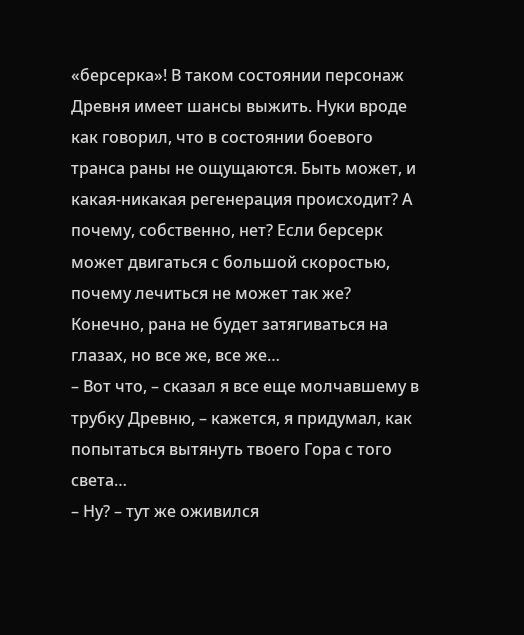«берсерка»! В таком состоянии персонаж Древня имеет шансы выжить. Нуки вроде как говорил, что в состоянии боевого транса раны не ощущаются. Быть может, и какая-никакая регенерация происходит? А почему, собственно, нет? Если берсерк может двигаться с большой скоростью, почему лечиться не может так же? Конечно, рана не будет затягиваться на глазах, но все же, все же…
– Вот что, – сказал я все еще молчавшему в трубку Древню, – кажется, я придумал, как попытаться вытянуть твоего Гора с того света…
– Ну? – тут же оживился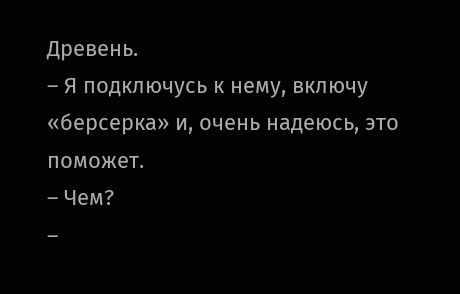Древень.
– Я подключусь к нему, включу «берсерка» и, очень надеюсь, это поможет.
– Чем?
–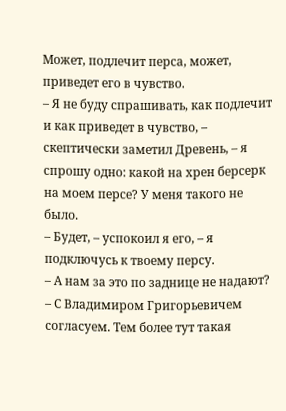Может, подлечит перса, может, приведет его в чувство.
– Я не буду спрашивать, как подлечит и как приведет в чувство, – скептически заметил Древень, – я спрошу одно: какой на хрен берсерк на моем персе? У меня такого не было.
– Будет, – успокоил я его, – я подключусь к твоему персу.
– А нам за это по заднице не надают?
– С Владимиром Григорьевичем согласуем. Тем более тут такая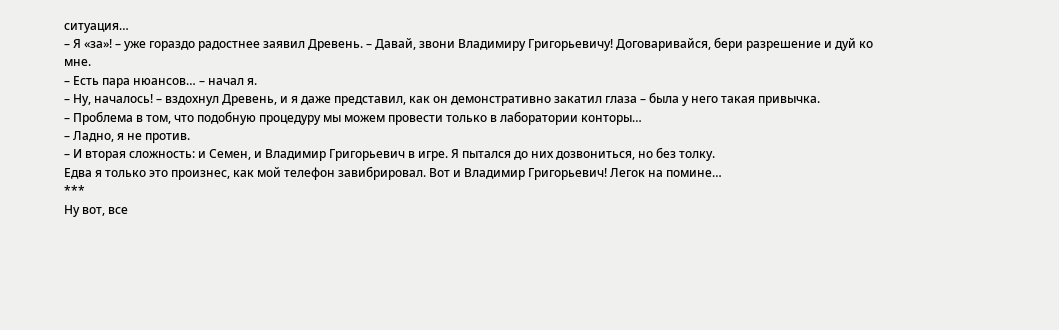ситуация…
– Я «за»! – уже гораздо радостнее заявил Древень. – Давай, звони Владимиру Григорьевичу! Договаривайся, бери разрешение и дуй ко мне.
– Есть пара нюансов… – начал я.
– Ну, началось! – вздохнул Древень, и я даже представил, как он демонстративно закатил глаза – была у него такая привычка.
– Проблема в том, что подобную процедуру мы можем провести только в лаборатории конторы…
– Ладно, я не против.
– И вторая сложность: и Семен, и Владимир Григорьевич в игре. Я пытался до них дозвониться, но без толку.
Едва я только это произнес, как мой телефон завибрировал. Вот и Владимир Григорьевич! Легок на помине…
***
Ну вот, все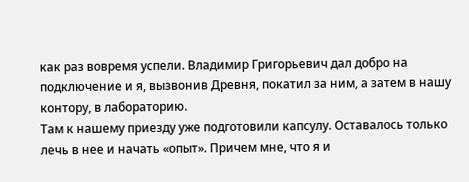как раз вовремя успели. Владимир Григорьевич дал добро на подключение и я, вызвонив Древня, покатил за ним, а затем в нашу контору, в лабораторию.
Там к нашему приезду уже подготовили капсулу. Оставалось только лечь в нее и начать «опыт». Причем мне, что я и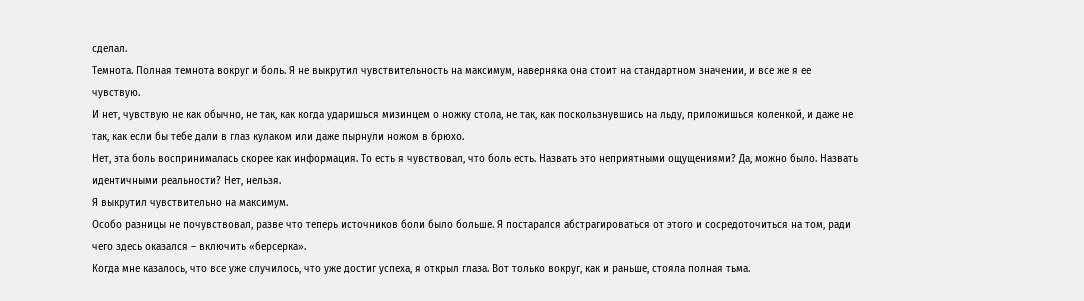сделал.
Темнота. Полная темнота вокруг и боль. Я не выкрутил чувствительность на максимум, наверняка она стоит на стандартном значении, и все же я ее чувствую.
И нет, чувствую не как обычно, не так, как когда ударишься мизинцем о ножку стола, не так, как поскользнувшись на льду, приложишься коленкой, и даже не так, как если бы тебе дали в глаз кулаком или даже пырнули ножом в брюхо.
Нет, эта боль воспринималась скорее как информация. То есть я чувствовал, что боль есть. Назвать это неприятными ощущениями? Да, можно было. Назвать идентичными реальности? Нет, нельзя.
Я выкрутил чувствительно на максимум.
Особо разницы не почувствовал, разве что теперь источников боли было больше. Я постарался абстрагироваться от этого и сосредоточиться на том, ради чего здесь оказался – включить «берсерка».
Когда мне казалось, что все уже случилось, что уже достиг успеха, я открыл глаза. Вот только вокруг, как и раньше, стояла полная тьма.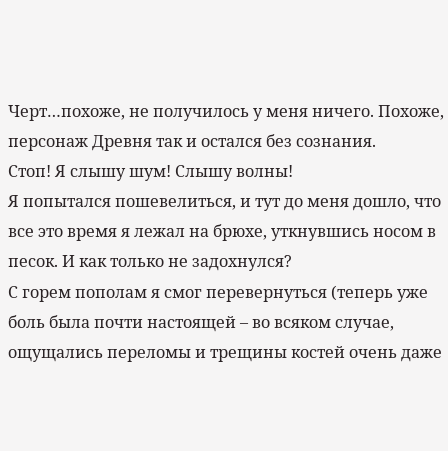Черт…похоже, не получилось у меня ничего. Похоже, персонаж Древня так и остался без сознания.
Стоп! Я слышу шум! Слышу волны!
Я попытался пошевелиться, и тут до меня дошло, что все это время я лежал на брюхе, уткнувшись носом в песок. И как только не задохнулся?
С горем пополам я смог перевернуться (теперь уже боль была почти настоящей – во всяком случае, ощущались переломы и трещины костей очень даже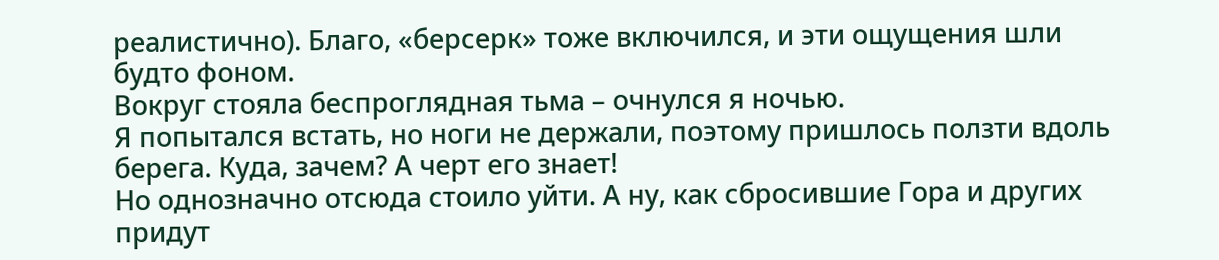реалистично). Благо, «берсерк» тоже включился, и эти ощущения шли будто фоном.
Вокруг стояла беспроглядная тьма – очнулся я ночью.
Я попытался встать, но ноги не держали, поэтому пришлось ползти вдоль берега. Куда, зачем? А черт его знает!
Но однозначно отсюда стоило уйти. А ну, как сбросившие Гора и других придут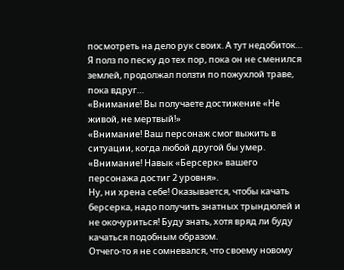посмотреть на дело рук своих. А тут недобиток…
Я полз по песку до тех пор, пока он не сменился землей, продолжал ползти по пожухлой траве, пока вдруг…
«Внимание! Вы получаете достижение «Не живой, не мертвый!»
«Внимание! Ваш персонаж смог выжить в ситуации, когда любой другой бы умер.
«Внимание! Навык «Берсерк» вашего персонажа достиг 2 уровня».
Ну, ни хрена себе! Оказывается, чтобы качать берсерка, надо получить знатных трындюлей и не окочуриться! Буду знать, хотя вряд ли буду качаться подобным образом.
Отчего-то я не сомневался, что своему новому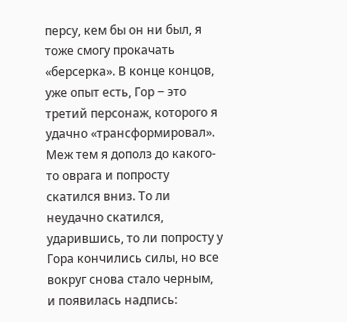персу, кем бы он ни был, я тоже смогу прокачать «берсерка». В конце концов, уже опыт есть, Гор ‒ это третий персонаж, которого я удачно «трансформировал».
Меж тем я дополз до какого-то оврага и попросту скатился вниз. То ли неудачно скатился, ударившись, то ли попросту у Гора кончились силы, но все вокруг снова стало черным, и появилась надпись: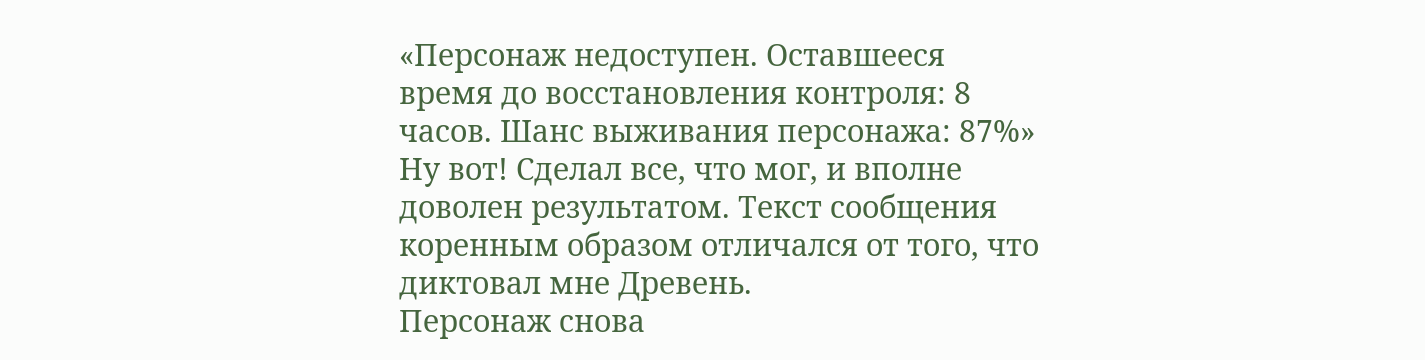«Персонаж недоступен. Оставшееся время до восстановления контроля: 8 часов. Шанс выживания персонажа: 87%»
Ну вот! Сделал все, что мог, и вполне доволен результатом. Текст сообщения коренным образом отличался от того, что диктовал мне Древень.
Персонаж снова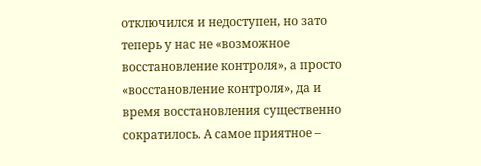отключился и недоступен, но зато теперь у нас не «возможное восстановление контроля», а просто «восстановление контроля», да и время восстановления существенно сократилось. А самое приятное –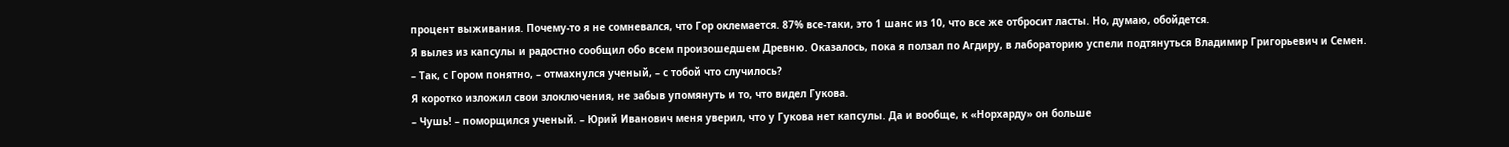процент выживания. Почему-то я не сомневался, что Гор оклемается. 87% все-таки, это 1 шанс из 10, что все же отбросит ласты. Но, думаю, обойдется.
Я вылез из капсулы и радостно сообщил обо всем произошедшем Древню. Оказалось, пока я ползал по Агдиру, в лабораторию успели подтянуться Владимир Григорьевич и Семен.
– Так, с Гором понятно, – отмахнулся ученый, – с тобой что случилось?
Я коротко изложил свои злоключения, не забыв упомянуть и то, что видел Гукова.
– Чушь! – поморщился ученый. – Юрий Иванович меня уверил, что у Гукова нет капсулы. Да и вообще, к «Норхарду» он больше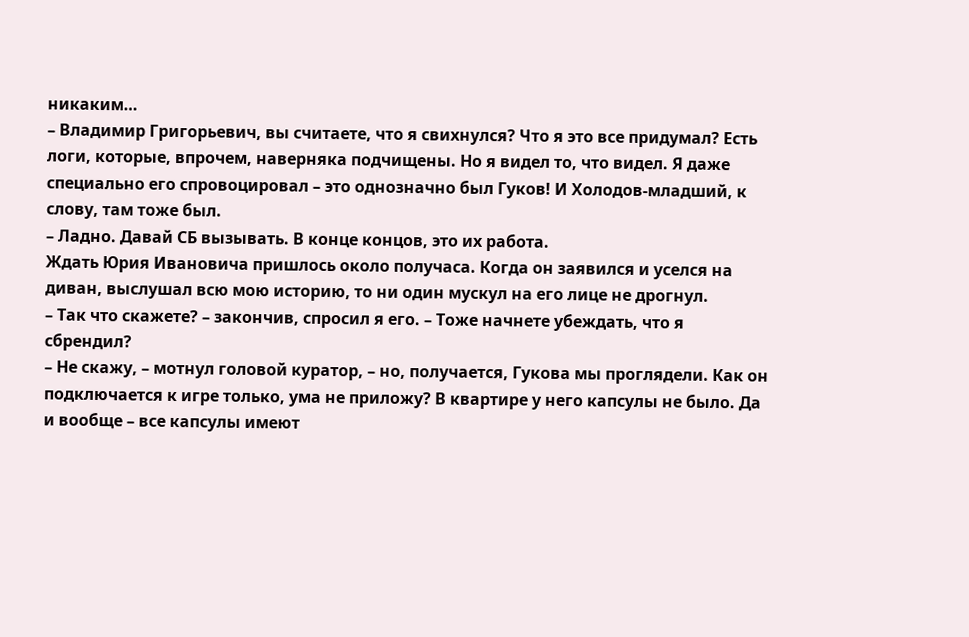никаким…
– Владимир Григорьевич, вы считаете, что я свихнулся? Что я это все придумал? Есть логи, которые, впрочем, наверняка подчищены. Но я видел то, что видел. Я даже специально его спровоцировал – это однозначно был Гуков! И Холодов-младший, к слову, там тоже был.
– Ладно. Давай СБ вызывать. В конце концов, это их работа.
Ждать Юрия Ивановича пришлось около получаса. Когда он заявился и уселся на диван, выслушал всю мою историю, то ни один мускул на его лице не дрогнул.
– Так что скажете? – закончив, спросил я его. – Тоже начнете убеждать, что я сбрендил?
– Не скажу, – мотнул головой куратор, – но, получается, Гукова мы проглядели. Как он подключается к игре только, ума не приложу? В квартире у него капсулы не было. Да и вообще – все капсулы имеют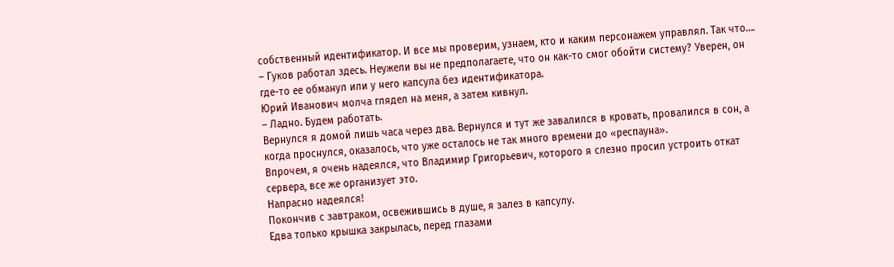собственный идентификатор. И все мы проверим, узнаем, кто и каким персонажем управлял. Так что….
– Гуков работал здесь. Неужели вы не предполагаете, что он как-то смог обойти систему? Уверен, он где-то ее обманул или у него капсула без идентификатора.
Юрий Иванович молча глядел на меня, а затем кивнул.
– Ладно. Будем работать.
Вернулся я домой лишь часа через два. Вернулся и тут же завалился в кровать, провалился в сон, а когда проснулся, оказалось, что уже осталось не так много времени до «респауна».
Впрочем, я очень надеялся, что Владимир Григорьевич, которого я слезно просил устроить откат сервера, все же организует это.
Напрасно надеялся!
Покончив с завтраком, освежившись в душе, я залез в капсулу.
Едва только крышка закрылась, перед глазами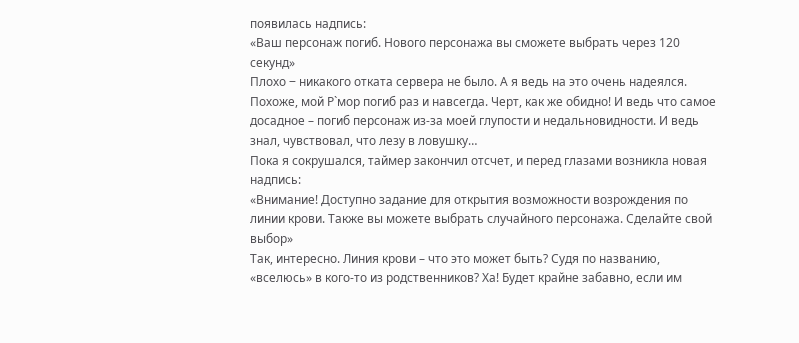появилась надпись:
«Ваш персонаж погиб. Нового персонажа вы сможете выбрать через 120 секунд»
Плохо ‒ никакого отката сервера не было. А я ведь на это очень надеялся. Похоже, мой Р`мор погиб раз и навсегда. Черт, как же обидно! И ведь что самое досадное – погиб персонаж из-за моей глупости и недальновидности. И ведь знал, чувствовал, что лезу в ловушку…
Пока я сокрушался, таймер закончил отсчет, и перед глазами возникла новая надпись:
«Внимание! Доступно задание для открытия возможности возрождения по линии крови. Также вы можете выбрать случайного персонажа. Сделайте свой выбор»
Так, интересно. Линия крови – что это может быть? Судя по названию, «вселюсь» в кого-то из родственников? Ха! Будет крайне забавно, если им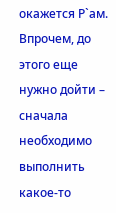окажется Р`ам.
Впрочем, до этого еще нужно дойти – сначала необходимо выполнить какое-то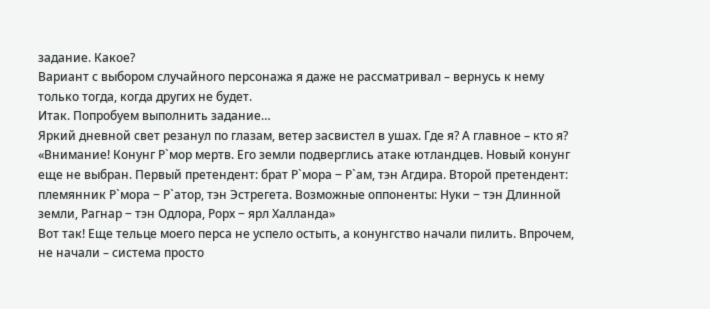задание. Какое?
Вариант с выбором случайного персонажа я даже не рассматривал – вернусь к нему только тогда, когда других не будет.
Итак. Попробуем выполнить задание…
Яркий дневной свет резанул по глазам, ветер засвистел в ушах. Где я? А главное – кто я?
«Внимание! Конунг Р`мор мертв. Его земли подверглись атаке ютландцев. Новый конунг еще не выбран. Первый претендент: брат Р`мора ‒ Р`ам, тэн Агдира. Второй претендент: племянник Р`мора ‒ Р`атор, тэн Эстрегета. Возможные оппоненты: Нуки ‒ тэн Длинной земли, Рагнар ‒ тэн Одлора, Рорх ‒ ярл Халланда»
Вот так! Еще тельце моего перса не успело остыть, а конунгство начали пилить. Впрочем, не начали – система просто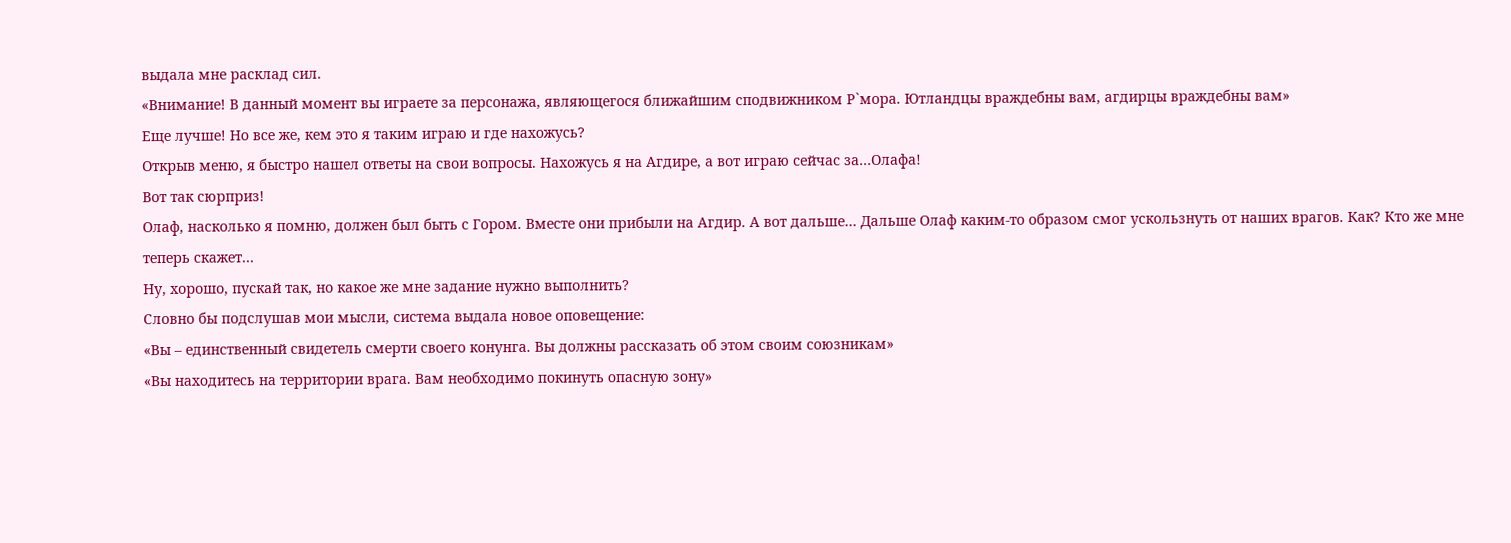выдала мне расклад сил.
«Внимание! В данный момент вы играете за персонажа, являющегося ближайшим сподвижником Р`мора. Ютландцы враждебны вам, агдирцы враждебны вам»
Еще лучше! Но все же, кем это я таким играю и где нахожусь?
Открыв меню, я быстро нашел ответы на свои вопросы. Нахожусь я на Агдире, а вот играю сейчас за…Олафа!
Вот так сюрприз!
Олаф, насколько я помню, должен был быть с Гором. Вместе они прибыли на Агдир. А вот дальше… Дальше Олаф каким-то образом смог ускользнуть от наших врагов. Как? Кто же мне теперь скажет…
Ну, хорошо, пускай так, но какое же мне задание нужно выполнить?
Словно бы подслушав мои мысли, система выдала новое оповещение:
«Вы – единственный свидетель смерти своего конунга. Вы должны рассказать об этом своим союзникам»
«Вы находитесь на территории врага. Вам необходимо покинуть опасную зону»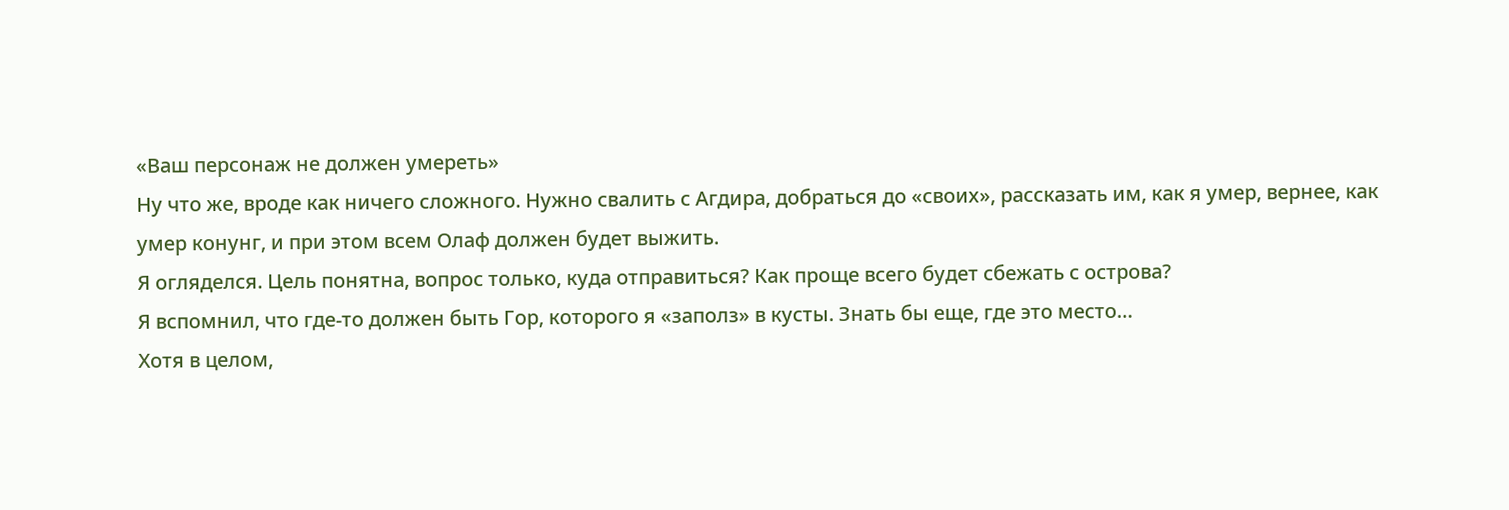«Ваш персонаж не должен умереть»
Ну что же, вроде как ничего сложного. Нужно свалить с Агдира, добраться до «своих», рассказать им, как я умер, вернее, как умер конунг, и при этом всем Олаф должен будет выжить.
Я огляделся. Цель понятна, вопрос только, куда отправиться? Как проще всего будет сбежать с острова?
Я вспомнил, что где-то должен быть Гор, которого я «заполз» в кусты. Знать бы еще, где это место…
Хотя в целом,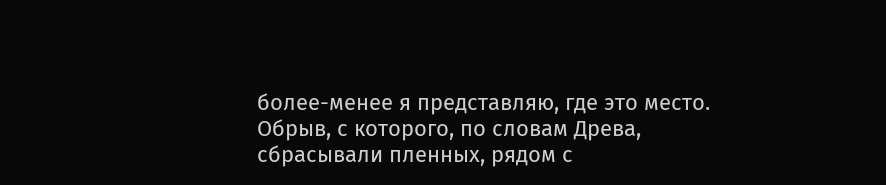более-менее я представляю, где это место.
Обрыв, с которого, по словам Древа, сбрасывали пленных, рядом с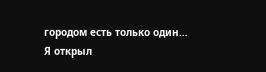городом есть только один…
Я открыл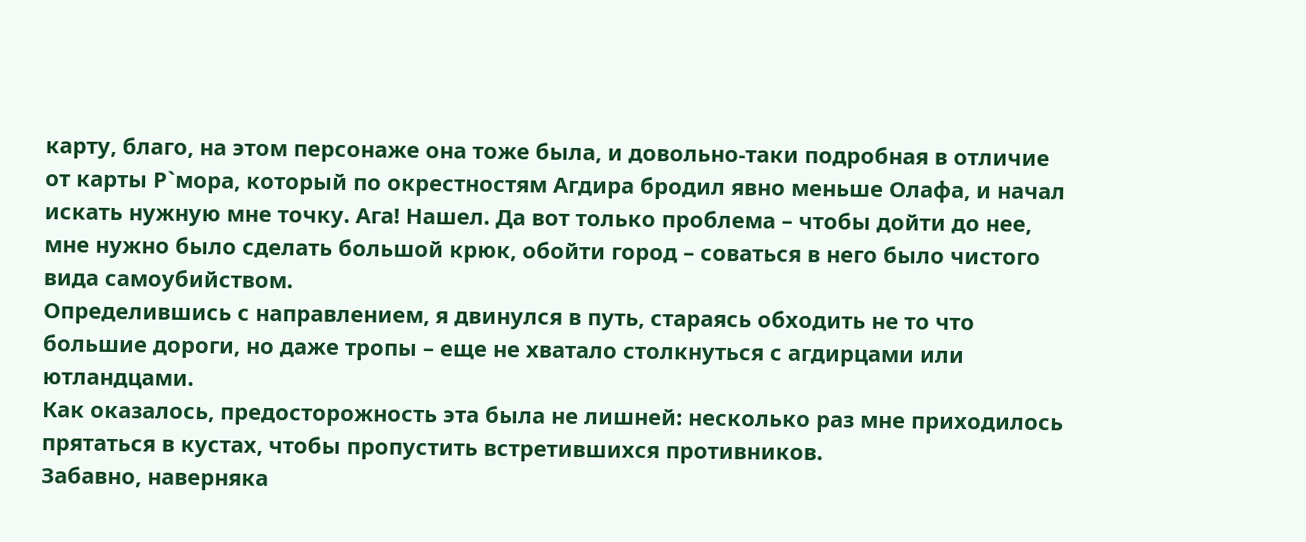карту, благо, на этом персонаже она тоже была, и довольно-таки подробная в отличие от карты Р`мора, который по окрестностям Агдира бродил явно меньше Олафа, и начал искать нужную мне точку. Ага! Нашел. Да вот только проблема – чтобы дойти до нее, мне нужно было сделать большой крюк, обойти город – соваться в него было чистого вида самоубийством.
Определившись с направлением, я двинулся в путь, стараясь обходить не то что большие дороги, но даже тропы – еще не хватало столкнуться с агдирцами или ютландцами.
Как оказалось, предосторожность эта была не лишней: несколько раз мне приходилось прятаться в кустах, чтобы пропустить встретившихся противников.
Забавно, наверняка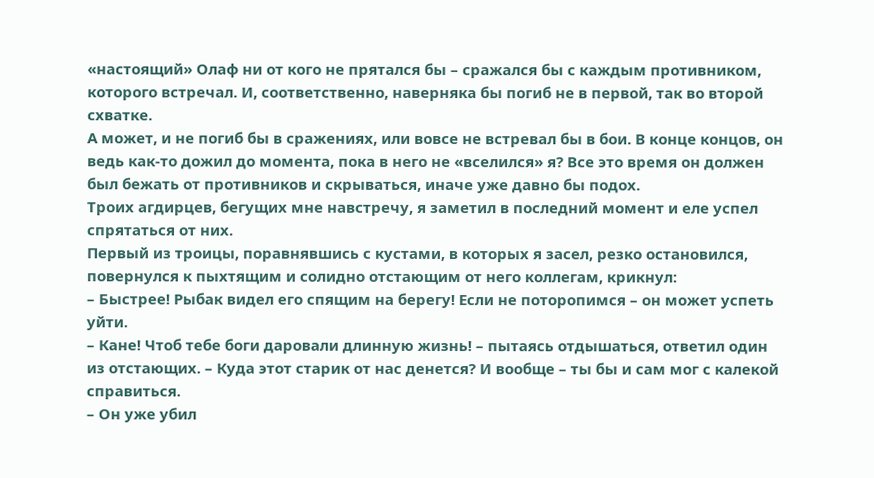«настоящий» Олаф ни от кого не прятался бы – сражался бы с каждым противником, которого встречал. И, соответственно, наверняка бы погиб не в первой, так во второй схватке.
А может, и не погиб бы в сражениях, или вовсе не встревал бы в бои. В конце концов, он ведь как-то дожил до момента, пока в него не «вселился» я? Все это время он должен был бежать от противников и скрываться, иначе уже давно бы подох.
Троих агдирцев, бегущих мне навстречу, я заметил в последний момент и еле успел спрятаться от них.
Первый из троицы, поравнявшись с кустами, в которых я засел, резко остановился, повернулся к пыхтящим и солидно отстающим от него коллегам, крикнул:
– Быстрее! Рыбак видел его спящим на берегу! Если не поторопимся – он может успеть уйти.
– Кане! Чтоб тебе боги даровали длинную жизнь! – пытаясь отдышаться, ответил один из отстающих. – Куда этот старик от нас денется? И вообще – ты бы и сам мог с калекой справиться.
– Он уже убил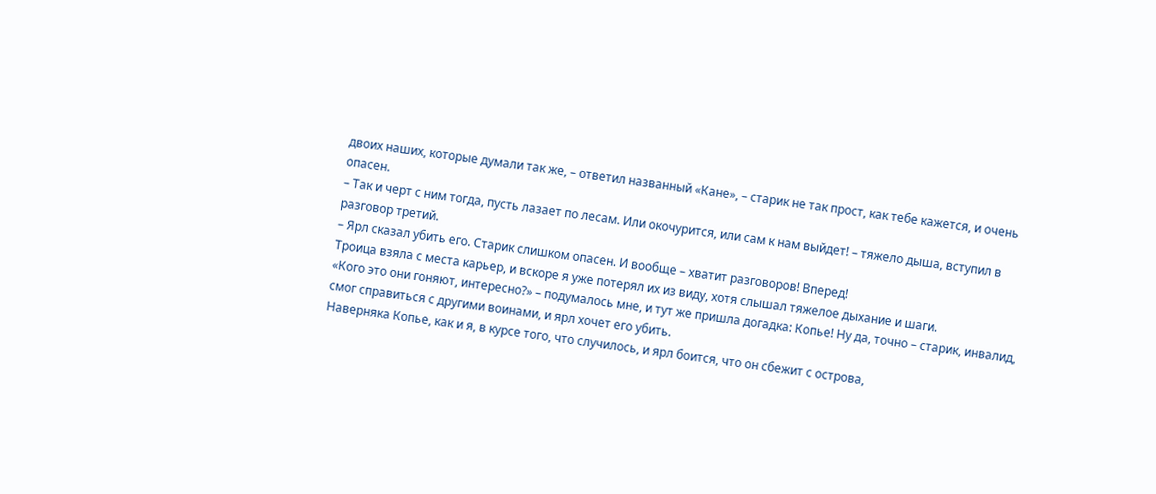двоих наших, которые думали так же, – ответил названный «Кане», – старик не так прост, как тебе кажется, и очень опасен.
– Так и черт с ним тогда, пусть лазает по лесам. Или окочурится, или сам к нам выйдет! – тяжело дыша, вступил в разговор третий.
– Ярл сказал убить его. Старик слишком опасен. И вообще – хватит разговоров! Вперед!
Троица взяла с места карьер, и вскоре я уже потерял их из виду, хотя слышал тяжелое дыхание и шаги.
«Кого это они гоняют, интересно?» – подумалось мне, и тут же пришла догадка: Копье! Ну да, точно – старик, инвалид, смог справиться с другими воинами, и ярл хочет его убить.
Наверняка Копье, как и я, в курсе того, что случилось, и ярл боится, что он сбежит с острова,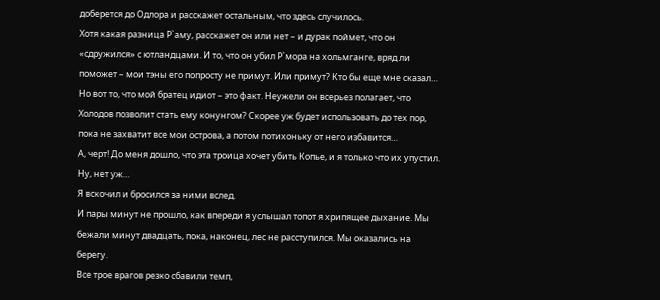доберется до Одлора и расскажет остальным, что здесь случилось.
Хотя какая разница Р`аму, расскажет он или нет – и дурак поймет, что он «сдружился» с ютландцами. И то, что он убил Р`мора на хольмганге, вряд ли поможет – мои тэны его попросту не примут. Или примут? Кто бы еще мне сказал…
Но вот то, что мой братец идиот – это факт. Неужели он всерьез полагает, что Холодов позволит стать ему конунгом? Скорее уж будет использовать до тех пор, пока не захватит все мои острова, а потом потихоньку от него избавится…
А, черт! До меня дошло, что эта троица хочет убить Копье, и я только что их упустил. Ну, нет уж…
Я вскочил и бросился за ними вслед.
И пары минут не прошло, как впереди я услышал топот я хрипящее дыхание. Мы бежали минут двадцать, пока, наконец, лес не расступился. Мы оказались на берегу.
Все трое врагов резко сбавили темп,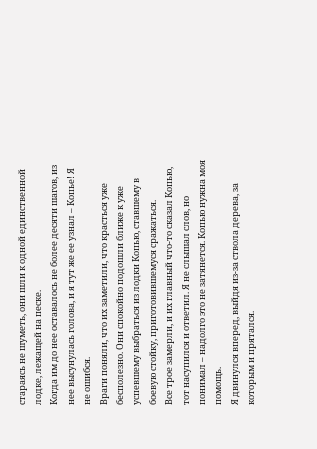стараясь не шуметь, они шли к одной единственной лодке, лежащей на песке.
Когда им до нее оставалось не более десяти шагов, из нее высунулась голова, и я тут же ее узнал – Копье! Я не ошибся.
Враги поняли, что их заметили, что красться уже бесполезно. Они спокойно подошли ближе к уже успевшему выбраться из лодки Копью, ставшему в боевую стойку, приготовившемуся сражаться.
Все трое замерли, и их главный что-то сказал Копью, тот насупился и ответил. Я не слышал слов, но понимал – надолго это не затянется. Копью нужна моя помощь.
Я двинулся вперед, выйдя из-за ствола дерева, за которым и прятался.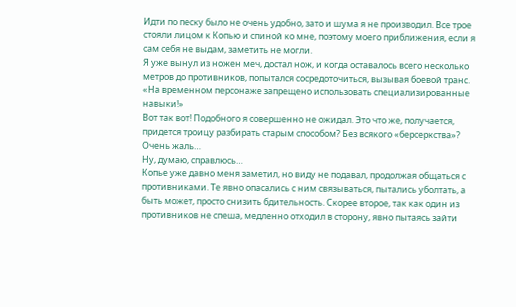Идти по песку было не очень удобно, зато и шума я не производил. Все трое стояли лицом к Копью и спиной ко мне, поэтому моего приближения, если я сам себя не выдам, заметить не могли.
Я уже вынул из ножен меч, достал нож, и когда оставалось всего несколько метров до противников, попытался сосредоточиться, вызывая боевой транс.
«На временном персонаже запрещено использовать специализированные навыки!»
Вот так вот! Подобного я совершенно не ожидал. Это что же, получается, придется троицу разбирать старым способом? Без всякого «берсеркства»?
Очень жаль…
Ну, думаю, справлюсь…
Копье уже давно меня заметил, но виду не подавал, продолжая общаться с противниками. Те явно опасались с ним связываться, пытались уболтать, а быть может, просто снизить бдительность. Скорее второе, так как один из противников не спеша, медленно отходил в сторону, явно пытаясь зайти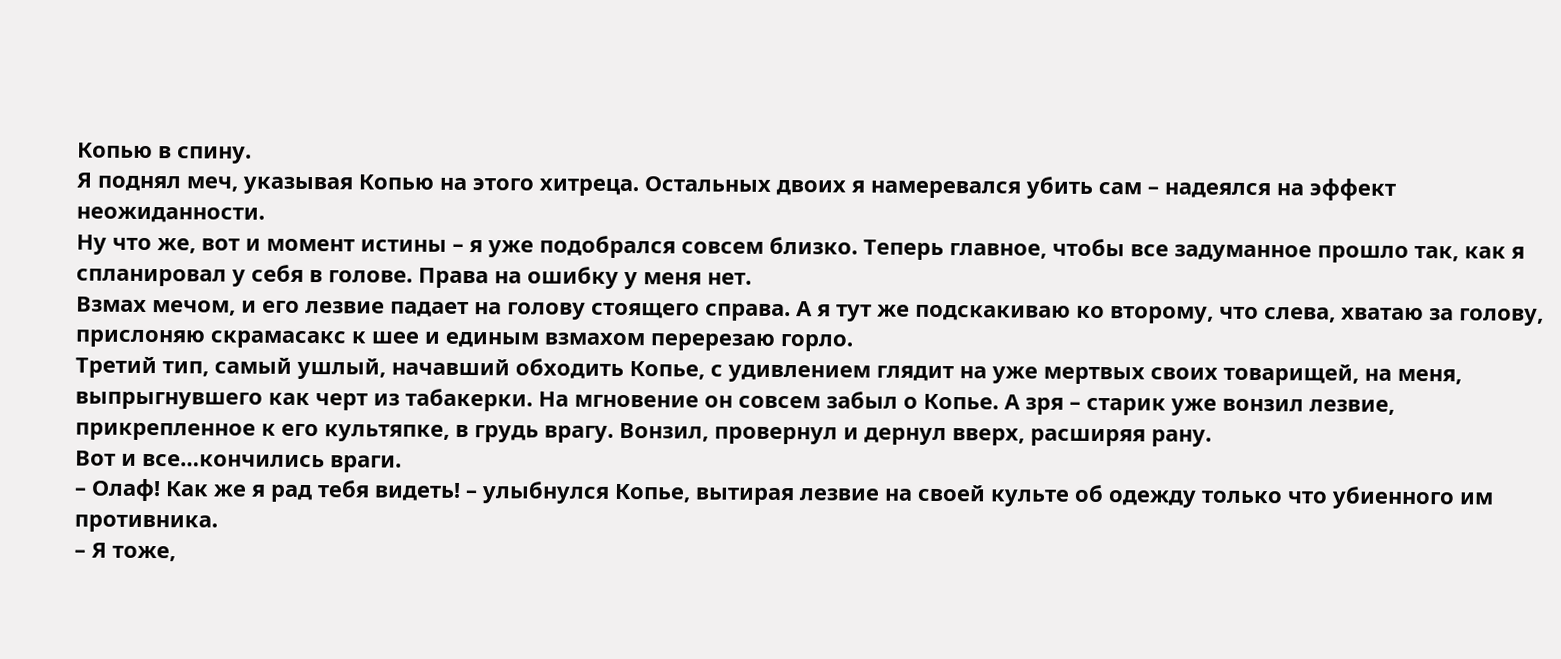Копью в спину.
Я поднял меч, указывая Копью на этого хитреца. Остальных двоих я намеревался убить сам – надеялся на эффект неожиданности.
Ну что же, вот и момент истины – я уже подобрался совсем близко. Теперь главное, чтобы все задуманное прошло так, как я спланировал у себя в голове. Права на ошибку у меня нет.
Взмах мечом, и его лезвие падает на голову стоящего справа. А я тут же подскакиваю ко второму, что слева, хватаю за голову, прислоняю скрамасакс к шее и единым взмахом перерезаю горло.
Третий тип, самый ушлый, начавший обходить Копье, с удивлением глядит на уже мертвых своих товарищей, на меня, выпрыгнувшего как черт из табакерки. На мгновение он совсем забыл о Копье. А зря – старик уже вонзил лезвие, прикрепленное к его культяпке, в грудь врагу. Вонзил, провернул и дернул вверх, расширяя рану.
Вот и все…кончились враги.
– Олаф! Как же я рад тебя видеть! – улыбнулся Копье, вытирая лезвие на своей культе об одежду только что убиенного им противника.
– Я тоже,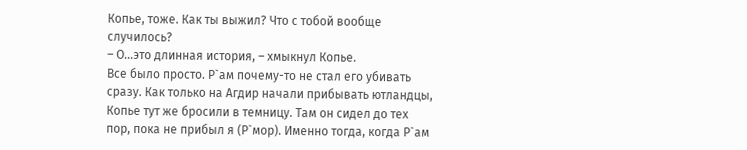Копье, тоже. Как ты выжил? Что с тобой вообще случилось?
– О…это длинная история, – хмыкнул Копье.
Все было просто. Р`ам почему-то не стал его убивать сразу. Как только на Агдир начали прибывать ютландцы, Копье тут же бросили в темницу. Там он сидел до тех пор, пока не прибыл я (Р`мор). Именно тогда, когда Р`ам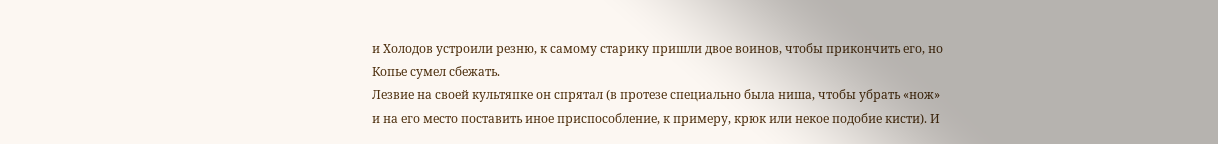и Холодов устроили резню, к самому старику пришли двое воинов, чтобы прикончить его, но Копье сумел сбежать.
Лезвие на своей культяпке он спрятал (в протезе специально была ниша, чтобы убрать «нож» и на его место поставить иное приспособление, к примеру, крюк или некое подобие кисти). И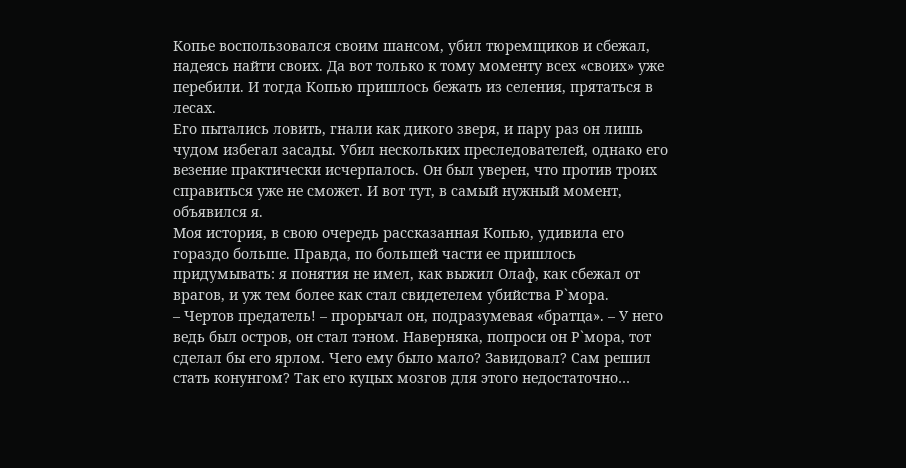Копье воспользовался своим шансом, убил тюремщиков и сбежал, надеясь найти своих. Да вот только к тому моменту всех «своих» уже перебили. И тогда Копью пришлось бежать из селения, прятаться в лесах.
Его пытались ловить, гнали как дикого зверя, и пару раз он лишь чудом избегал засады. Убил нескольких преследователей, однако его везение практически исчерпалось. Он был уверен, что против троих справиться уже не сможет. И вот тут, в самый нужный момент, объявился я.
Моя история, в свою очередь рассказанная Копью, удивила его гораздо больше. Правда, по большей части ее пришлось придумывать: я понятия не имел, как выжил Олаф, как сбежал от врагов, и уж тем более как стал свидетелем убийства Р`мора.
– Чертов предатель! – прорычал он, подразумевая «братца». – У него ведь был остров, он стал тэном. Наверняка, попроси он Р`мора, тот сделал бы его ярлом. Чего ему было мало? Завидовал? Сам решил стать конунгом? Так его куцых мозгов для этого недостаточно…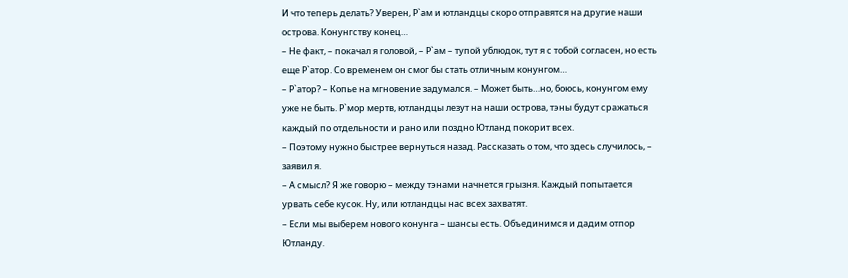И что теперь делать? Уверен, Р`ам и ютландцы скоро отправятся на другие наши острова. Конунгству конец…
– Не факт, – покачал я головой, – Р`ам – тупой ублюдок, тут я с тобой согласен, но есть еще Р`атор. Со временем он смог бы стать отличным конунгом…
– Р`атор? – Копье на мгновение задумался. – Может быть…но, боюсь, конунгом ему уже не быть. Р`мор мертв, ютландцы лезут на наши острова, тэны будут сражаться каждый по отдельности и рано или поздно Ютланд покорит всех.
– Поэтому нужно быстрее вернуться назад. Рассказать о том, что здесь случилось, – заявил я.
– А смысл? Я же говорю – между тэнами начнется грызня. Каждый попытается урвать себе кусок. Ну, или ютландцы нас всех захватят.
– Если мы выберем нового конунга – шансы есть. Объединимся и дадим отпор Ютланду.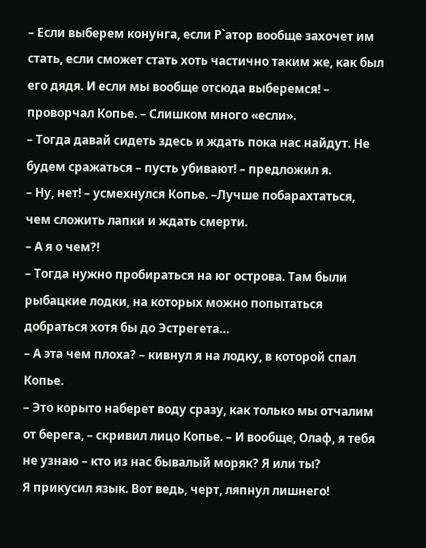– Если выберем конунга, если Р`атор вообще захочет им стать, если сможет стать хоть частично таким же, как был его дядя. И если мы вообще отсюда выберемся! – проворчал Копье. – Слишком много «если».
– Тогда давай сидеть здесь и ждать пока нас найдут. Не будем сражаться – пусть убивают! – предложил я.
– Ну, нет! – усмехнулся Копье. –Лучше побарахтаться, чем сложить лапки и ждать смерти.
– А я о чем?!
– Тогда нужно пробираться на юг острова. Там были рыбацкие лодки, на которых можно попытаться добраться хотя бы до Эстрегета…
– А эта чем плоха? – кивнул я на лодку, в которой спал Копье.
– Это корыто наберет воду сразу, как только мы отчалим от берега, – скривил лицо Копье. – И вообще, Олаф, я тебя не узнаю – кто из нас бывалый моряк? Я или ты?
Я прикусил язык. Вот ведь, черт, ляпнул лишнего!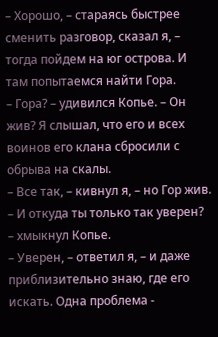– Хорошо, – стараясь быстрее сменить разговор, сказал я, – тогда пойдем на юг острова. И там попытаемся найти Гора.
– Гора? – удивился Копье. – Он жив? Я слышал, что его и всех воинов его клана сбросили с обрыва на скалы.
– Все так, – кивнул я, – но Гор жив.
– И откуда ты только так уверен? – хмыкнул Копье.
– Уверен, – ответил я, – и даже приблизительно знаю, где его искать. Одна проблема -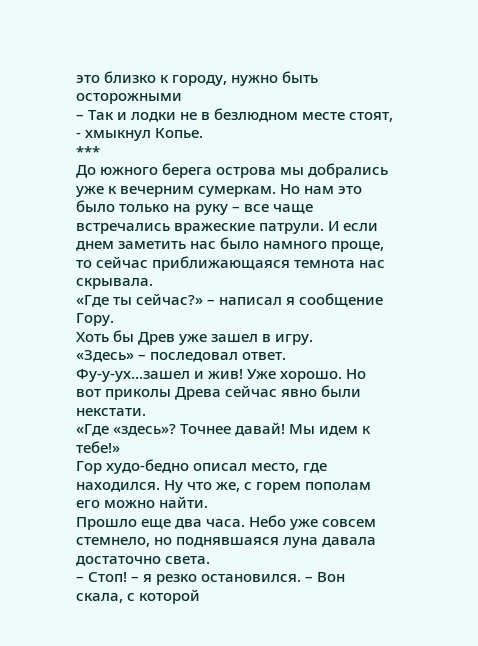это близко к городу, нужно быть осторожными
– Так и лодки не в безлюдном месте стоят, - хмыкнул Копье.
***
До южного берега острова мы добрались уже к вечерним сумеркам. Но нам это было только на руку – все чаще встречались вражеские патрули. И если днем заметить нас было намного проще, то сейчас приближающаяся темнота нас скрывала.
«Где ты сейчас?» – написал я сообщение Гору.
Хоть бы Древ уже зашел в игру.
«Здесь» – последовал ответ.
Фу-у-ух…зашел и жив! Уже хорошо. Но вот приколы Древа сейчас явно были некстати.
«Где «здесь»? Точнее давай! Мы идем к тебе!»
Гор худо-бедно описал место, где находился. Ну что же, с горем пополам его можно найти.
Прошло еще два часа. Небо уже совсем стемнело, но поднявшаяся луна давала достаточно света.
– Стоп! – я резко остановился. – Вон скала, с которой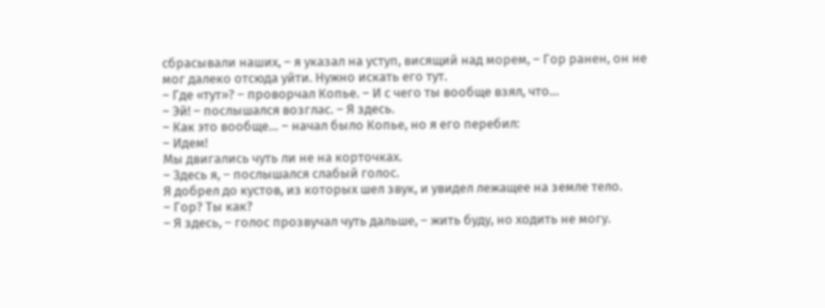сбрасывали наших, – я указал на уступ, висящий над морем, – Гор ранен, он не мог далеко отсюда уйти. Нужно искать его тут.
– Где «тут»? – проворчал Копье. – И с чего ты вообще взял, что…
– Эй! – послышался возглас. – Я здесь.
– Как это вообще… – начал было Копье, но я его перебил:
– Идем!
Мы двигались чуть ли не на корточках.
– Здесь я, – послышался слабый голос.
Я добрел до кустов, из которых шел звук, и увидел лежащее на земле тело.
– Гор? Ты как?
– Я здесь, – голос прозвучал чуть дальше, – жить буду, но ходить не могу.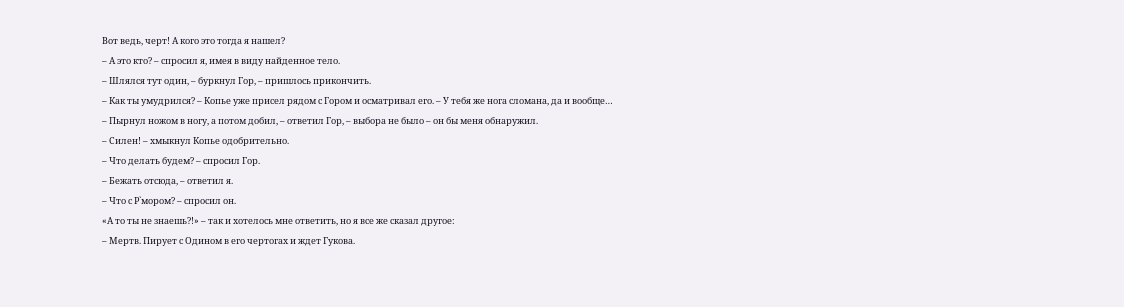Вот ведь, черт! А кого это тогда я нашел?
– А это кто? – спросил я, имея в виду найденное тело.
– Шлялся тут один, – буркнул Гор, – пришлось прикончить.
– Как ты умудрился? – Копье уже присел рядом с Гором и осматривал его. – У тебя же нога сломана, да и вообще…
– Пырнул ножом в ногу, а потом добил, – ответил Гор, – выбора не было – он бы меня обнаружил.
– Силен! – хмыкнул Копье одобрительно.
– Что делать будем? – спросил Гор.
– Бежать отсюда, – ответил я.
– Что с Р`мором? – спросил он.
«А то ты не знаешь?!» – так и хотелось мне ответить, но я все же сказал другое:
– Мертв. Пирует с Одином в его чертогах и ждет Гукова.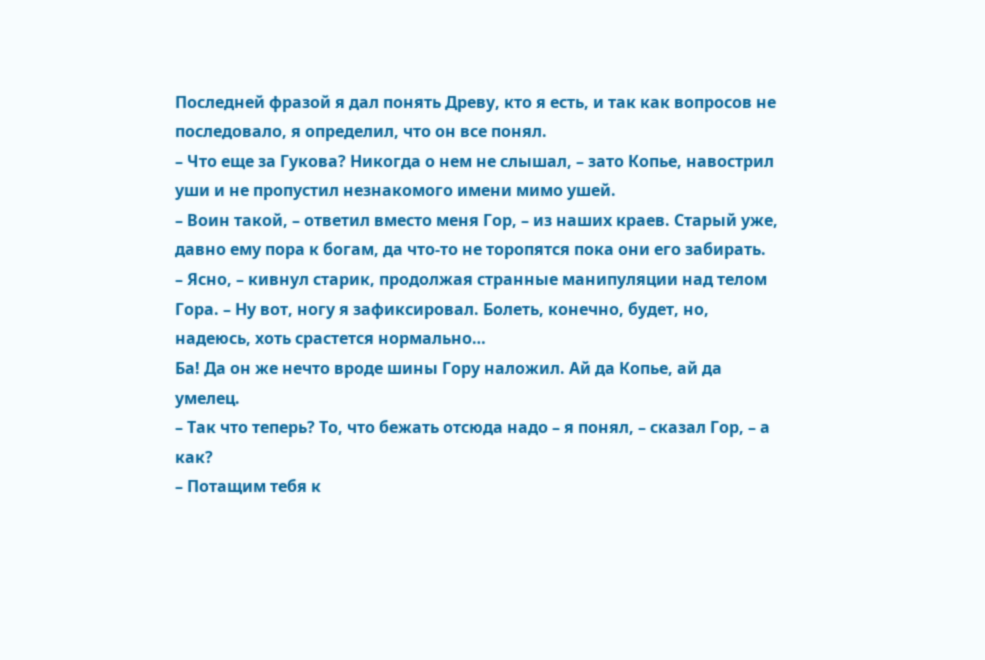Последней фразой я дал понять Древу, кто я есть, и так как вопросов не последовало, я определил, что он все понял.
– Что еще за Гукова? Никогда о нем не слышал, – зато Копье, навострил уши и не пропустил незнакомого имени мимо ушей.
– Воин такой, – ответил вместо меня Гор, – из наших краев. Старый уже, давно ему пора к богам, да что-то не торопятся пока они его забирать.
– Ясно, – кивнул старик, продолжая странные манипуляции над телом Гора. – Ну вот, ногу я зафиксировал. Болеть, конечно, будет, но, надеюсь, хоть срастется нормально…
Ба! Да он же нечто вроде шины Гору наложил. Ай да Копье, ай да умелец.
– Так что теперь? То, что бежать отсюда надо – я понял, – сказал Гор, – а как?
– Потащим тебя к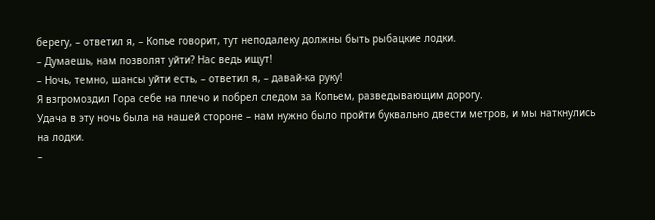берегу, – ответил я, – Копье говорит, тут неподалеку должны быть рыбацкие лодки.
– Думаешь, нам позволят уйти? Нас ведь ищут!
– Ночь, темно, шансы уйти есть, – ответил я, – давай-ка руку!
Я взгромоздил Гора себе на плечо и побрел следом за Копьем, разведывающим дорогу.
Удача в эту ночь была на нашей стороне – нам нужно было пройти буквально двести метров, и мы наткнулись на лодки.
–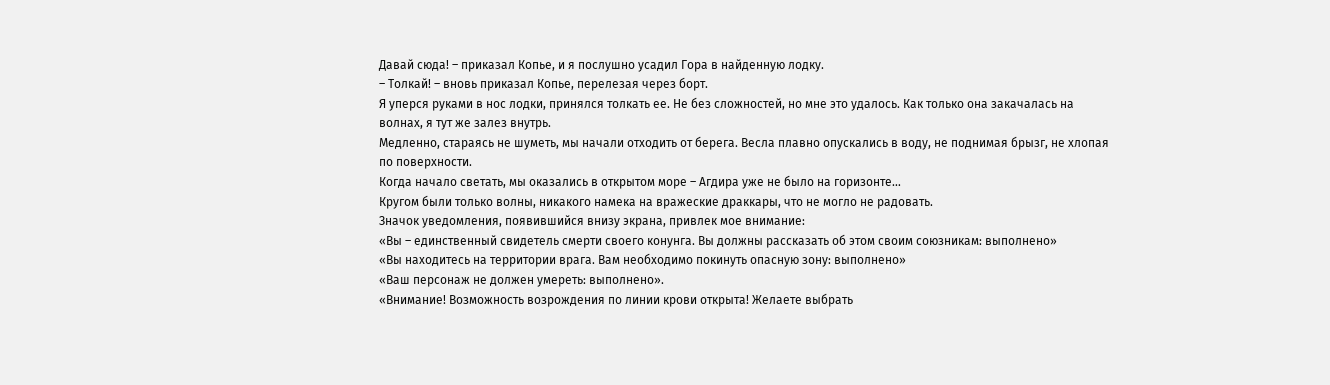Давай сюда! – приказал Копье, и я послушно усадил Гора в найденную лодку.
– Толкай! – вновь приказал Копье, перелезая через борт.
Я уперся руками в нос лодки, принялся толкать ее. Не без сложностей, но мне это удалось. Как только она закачалась на волнах, я тут же залез внутрь.
Медленно, стараясь не шуметь, мы начали отходить от берега. Весла плавно опускались в воду, не поднимая брызг, не хлопая по поверхности.
Когда начало светать, мы оказались в открытом море – Агдира уже не было на горизонте…
Кругом были только волны, никакого намека на вражеские драккары, что не могло не радовать.
Значок уведомления, появившийся внизу экрана, привлек мое внимание:
«Вы – единственный свидетель смерти своего конунга. Вы должны рассказать об этом своим союзникам: выполнено»
«Вы находитесь на территории врага. Вам необходимо покинуть опасную зону: выполнено»
«Ваш персонаж не должен умереть: выполнено».
«Внимание! Возможность возрождения по линии крови открыта! Желаете выбрать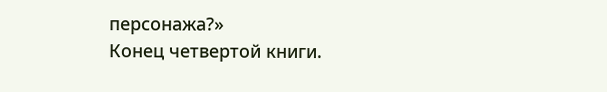персонажа?»
Конец четвертой книги.